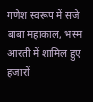गणेश स्वरूप में सजे बाबा महाकाल, भस्म आरती में शामिल हुए हजारों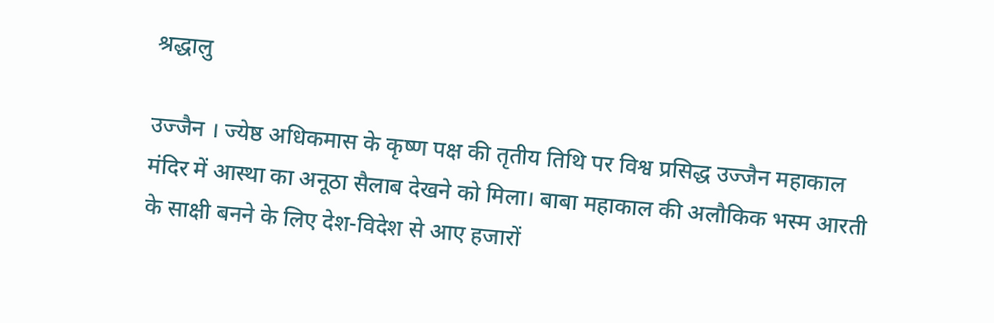श्रद्धालु

उज्जैन । ज्येष्ठ अधिकमास के कृष्ण पक्ष की तृतीय तिथि पर विश्व प्रसिद्ध उज्जैन महाकाल मंदिर में आस्था का अनूठा सैलाब देखने को मिला। बाबा महाकाल की अलौकिक भस्म आरती के साक्षी बनने के लिए देश-विदेश से आए हजारों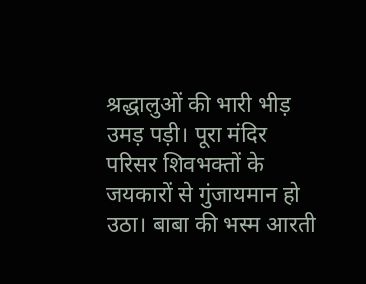श्रद्धालुओं की भारी भीड़ उमड़ पड़ी। पूरा मंदिर परिसर शिवभक्तों के जयकारों से गुंजायमान हो उठा। बाबा की भस्म आरती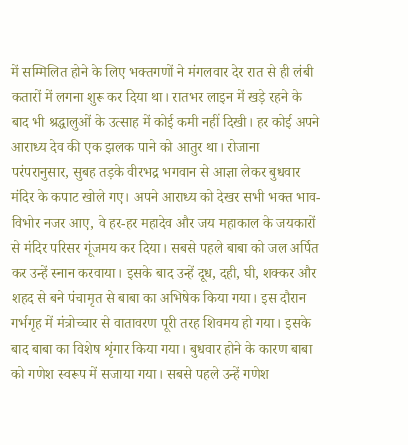में सम्मिलित होने के लिए भक्तगणों ने मंगलवार देर रात से ही लंबी कतारों में लगना शुरू कर दिया था। रातभर लाइन में खड़े रहने के बाद भी श्रद्धालुओं के उत्साह में कोई कमी नहीं दिखी। हर कोई अपने आराध्य देव की एक झलक पाने को आतुर था। रोजाना परंपरानुसार, सुबह तड़के वीरभद्र भगवान से आज्ञा लेकर बुधवार मंदिर के कपाट खोले गए। अपने आराध्य को देखर सभी भक्त भाव-विभोर नजर आए, वे हर-हर महादेव और जय महाकाल के जयकारों से मंदिर परिसर गूंजमय कर दिया। सबसे पहले बाबा को जल अर्पित कर उन्हें स्नान करवाया। इसके बाद उन्हें दूध, दही, घी, शक्कर और शहद से बने पंचामृत से बाबा का अभिषेक किया गया। इस दौरान गर्भगृह में मंत्रोच्चार से वातावरण पूरी तरह शिवमय हो गया। इसके बाद बाबा का विशेष शृंगार किया गया। बुधवार होने के कारण बाबा को गणेश स्वरूप में सजाया गया। सबसे पहले उन्हें गणेश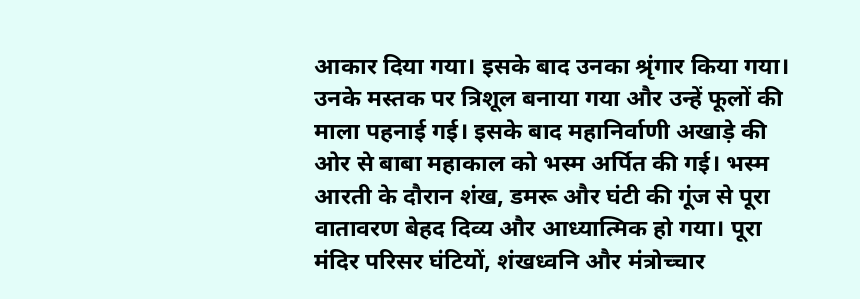आकार दिया गया। इसके बाद उनका श्रृंगार किया गया। उनके मस्तक पर त्रिशूल बनाया गया और उन्हें फूलों की माला पहनाई गई। इसके बाद महानिर्वाणी अखाड़े की ओर से बाबा महाकाल को भस्म अर्पित की गई। भस्म आरती के दौरान शंख, डमरू और घंटी की गूंज से पूरा वातावरण बेहद दिव्य और आध्यात्मिक हो गया। पूरा मंदिर परिसर घंटियों, शंखध्वनि और मंत्रोच्चार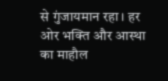से गुंजायमान रहा। हर ओर भक्ति और आस्था का माहौल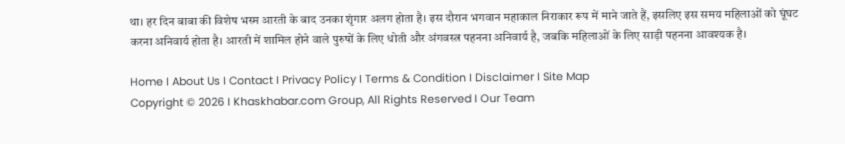था। हर दिन बाबा की विशेष भस्म आरती के बाद उनका शृंगार अलग होता है। इस दौरान भगवान महाकाल निराकार रूप में माने जाते हैं, इसलिए इस समय महिलाओं को घूंघट करना अनिवार्य होता है। आरती में शामिल होने वाले पुरुषों के लिए धोती और अंगवस्त्र पहनना अनिवार्य है, जबकि महिलाओं के लिए साड़ी पहनना आवश्यक है।

Home I About Us I Contact I Privacy Policy I Terms & Condition I Disclaimer I Site Map
Copyright © 2026 I Khaskhabar.com Group, All Rights Reserved I Our Team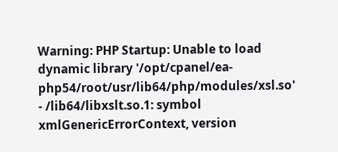Warning: PHP Startup: Unable to load dynamic library '/opt/cpanel/ea-php54/root/usr/lib64/php/modules/xsl.so' - /lib64/libxslt.so.1: symbol xmlGenericErrorContext, version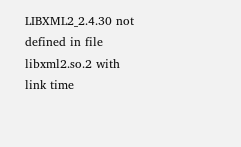LIBXML2_2.4.30 not defined in file libxml2.so.2 with link time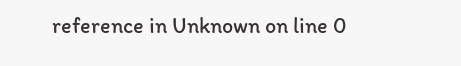reference in Unknown on line 0